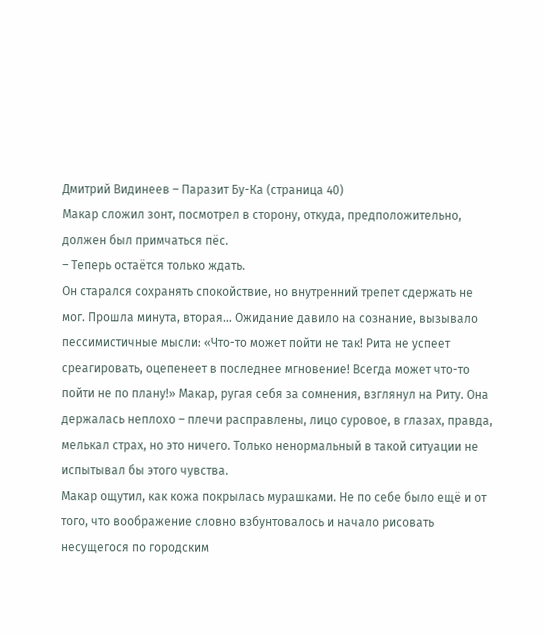Дмитрий Видинеев – Паразит Бу-Ка (страница 40)
Макар сложил зонт, посмотрел в сторону, откуда, предположительно, должен был примчаться пёс.
– Теперь остаётся только ждать.
Он старался сохранять спокойствие, но внутренний трепет сдержать не мог. Прошла минута, вторая… Ожидание давило на сознание, вызывало пессимистичные мысли: «Что-то может пойти не так! Рита не успеет среагировать, оцепенеет в последнее мгновение! Всегда может что-то пойти не по плану!» Макар, ругая себя за сомнения, взглянул на Риту. Она держалась неплохо – плечи расправлены, лицо суровое, в глазах, правда, мелькал страх, но это ничего. Только ненормальный в такой ситуации не испытывал бы этого чувства.
Макар ощутил, как кожа покрылась мурашками. Не по себе было ещё и от того, что воображение словно взбунтовалось и начало рисовать несущегося по городским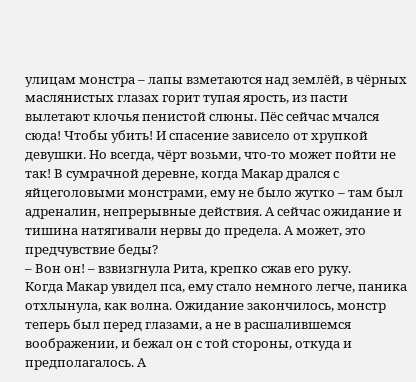улицам монстра – лапы взметаются над землёй, в чёрных маслянистых глазах горит тупая ярость, из пасти вылетают клочья пенистой слюны. Пёс сейчас мчался сюда! Чтобы убить! И спасение зависело от хрупкой девушки. Но всегда, чёрт возьми, что-то может пойти не так! В сумрачной деревне, когда Макар дрался с яйцеголовыми монстрами, ему не было жутко – там был адреналин, непрерывные действия. А сейчас ожидание и тишина натягивали нервы до предела. А может, это предчувствие беды?
– Вон он! – взвизгнула Рита, крепко сжав его руку.
Когда Макар увидел пса, ему стало немного легче, паника отхлынула, как волна. Ожидание закончилось, монстр теперь был перед глазами, а не в расшалившемся воображении, и бежал он с той стороны, откуда и предполагалось. А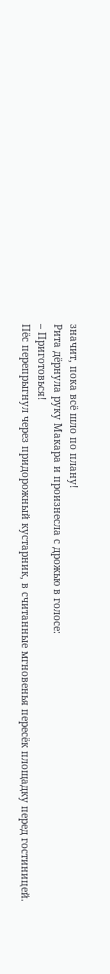значит, пока всё шло по плану!
Рита дёрнула руку Макара и произнесла с дрожью в голосе:
– Приготовься!
Пёс перепрыгнул через придорожный кустарник, в считанные мгновенья пересёк площадку перед гостиницей.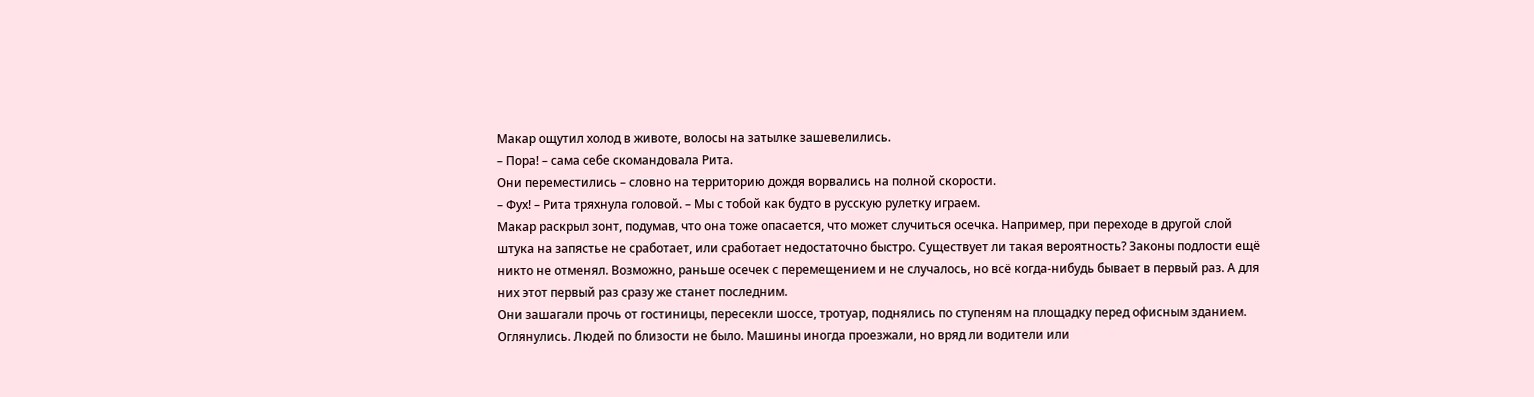Макар ощутил холод в животе, волосы на затылке зашевелились.
– Пора! – сама себе скомандовала Рита.
Они переместились – словно на территорию дождя ворвались на полной скорости.
– Фух! – Рита тряхнула головой. – Мы с тобой как будто в русскую рулетку играем.
Макар раскрыл зонт, подумав, что она тоже опасается, что может случиться осечка. Например, при переходе в другой слой штука на запястье не сработает, или сработает недостаточно быстро. Существует ли такая вероятность? Законы подлости ещё никто не отменял. Возможно, раньше осечек с перемещением и не случалось, но всё когда-нибудь бывает в первый раз. А для них этот первый раз сразу же станет последним.
Они зашагали прочь от гостиницы, пересекли шоссе, тротуар, поднялись по ступеням на площадку перед офисным зданием. Оглянулись. Людей по близости не было. Машины иногда проезжали, но вряд ли водители или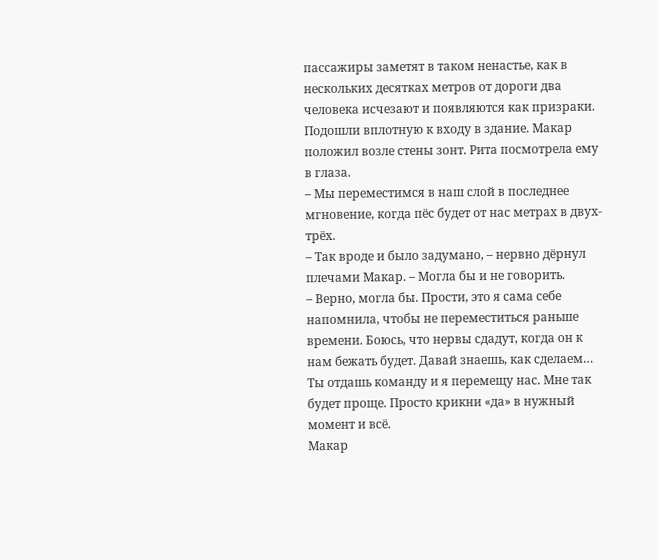пассажиры заметят в таком ненастье, как в нескольких десятках метров от дороги два человека исчезают и появляются как призраки.
Подошли вплотную к входу в здание. Макар положил возле стены зонт. Рита посмотрела ему в глаза.
– Мы переместимся в наш слой в последнее мгновение, когда пёс будет от нас метрах в двух-трёх.
– Так вроде и было задумано, – нервно дёрнул плечами Макар. – Могла бы и не говорить.
– Верно, могла бы. Прости, это я сама себе напомнила, чтобы не переместиться раньше времени. Боюсь, что нервы сдадут, когда он к нам бежать будет. Давай знаешь, как сделаем… Ты отдашь команду и я перемещу нас. Мне так будет проще. Просто крикни «да» в нужный момент и всё.
Макар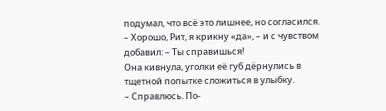подумал, что всё это лишнее, но согласился.
– Хорошо, Рит, я крикну «да», – и с чувством добавил: – Ты справишься!
Она кивнула, уголки её губ дёрнулись в тщетной попытке сложиться в улыбку.
– Справлюсь. По-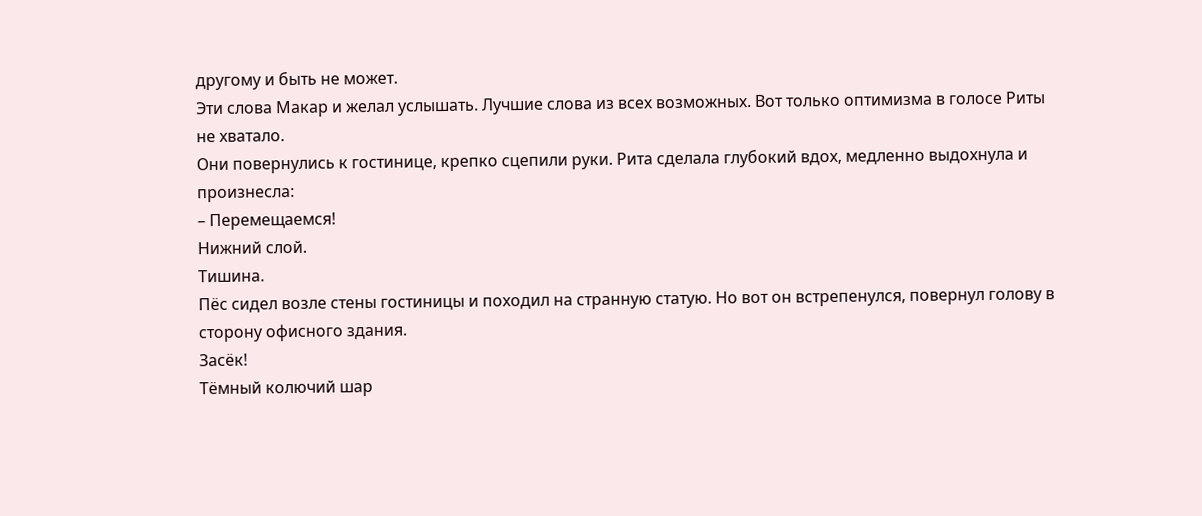другому и быть не может.
Эти слова Макар и желал услышать. Лучшие слова из всех возможных. Вот только оптимизма в голосе Риты не хватало.
Они повернулись к гостинице, крепко сцепили руки. Рита сделала глубокий вдох, медленно выдохнула и произнесла:
– Перемещаемся!
Нижний слой.
Тишина.
Пёс сидел возле стены гостиницы и походил на странную статую. Но вот он встрепенулся, повернул голову в сторону офисного здания.
Засёк!
Тёмный колючий шар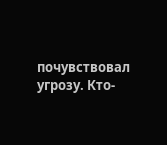почувствовал угрозу. Кто-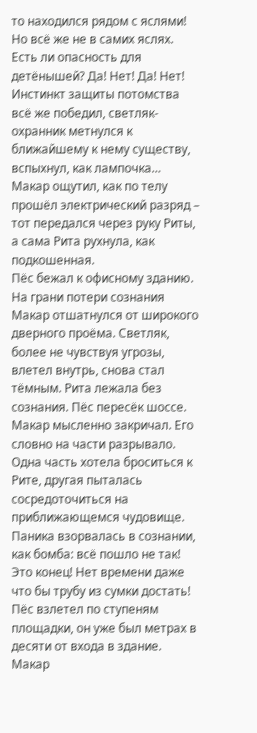то находился рядом с яслями! Но всё же не в самих яслях. Есть ли опасность для детёнышей? Да! Нет! Да! Нет! Инстинкт защиты потомства всё же победил, светляк-охранник метнулся к ближайшему к нему существу, вспыхнул, как лампочка…
Макар ощутил, как по телу прошёл электрический разряд – тот передался через руку Риты, а сама Рита рухнула, как подкошенная.
Пёс бежал к офисному зданию.
На грани потери сознания Макар отшатнулся от широкого дверного проёма. Светляк, более не чувствуя угрозы, влетел внутрь, снова стал тёмным. Рита лежала без сознания. Пёс пересёк шоссе.
Макар мысленно закричал. Его словно на части разрывало. Одна часть хотела броситься к Рите, другая пыталась сосредоточиться на приближающемся чудовище. Паника взорвалась в сознании, как бомба: всё пошло не так! Это конец! Нет времени даже что бы трубу из сумки достать!
Пёс взлетел по ступеням площадки, он уже был метрах в десяти от входа в здание. Макар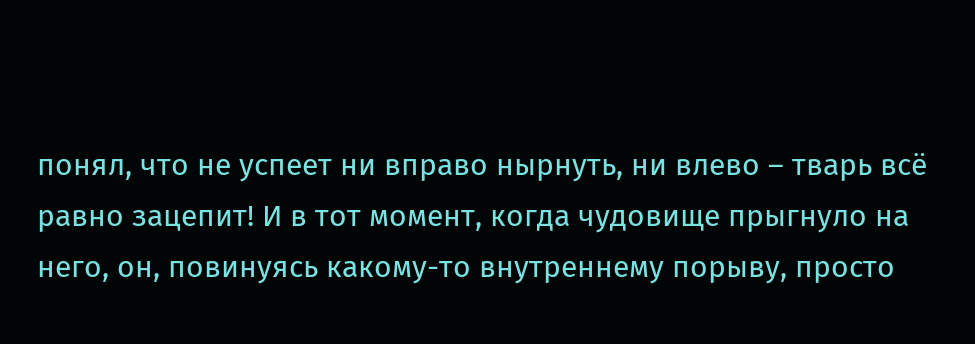понял, что не успеет ни вправо нырнуть, ни влево – тварь всё равно зацепит! И в тот момент, когда чудовище прыгнуло на него, он, повинуясь какому-то внутреннему порыву, просто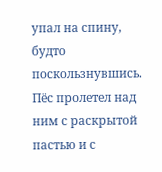упал на спину, будто поскользнувшись. Пёс пролетел над ним с раскрытой пастью и с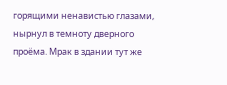горящими ненавистью глазами, нырнул в темноту дверного проёма. Мрак в здании тут же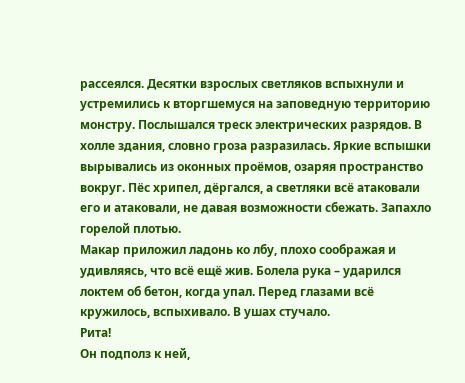рассеялся. Десятки взрослых светляков вспыхнули и устремились к вторгшемуся на заповедную территорию монстру. Послышался треск электрических разрядов. В холле здания, словно гроза разразилась. Яркие вспышки вырывались из оконных проёмов, озаряя пространство вокруг. Пёс хрипел, дёргался, а светляки всё атаковали его и атаковали, не давая возможности сбежать. Запахло горелой плотью.
Макар приложил ладонь ко лбу, плохо соображая и удивляясь, что всё ещё жив. Болела рука – ударился локтем об бетон, когда упал. Перед глазами всё кружилось, вспыхивало. В ушах стучало.
Рита!
Он подполз к ней,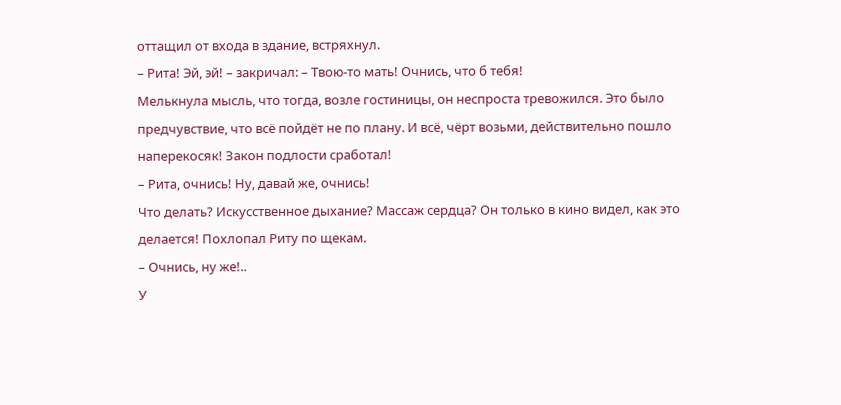оттащил от входа в здание, встряхнул.
– Рита! Эй, эй! – закричал: – Твою-то мать! Очнись, что б тебя!
Мелькнула мысль, что тогда, возле гостиницы, он неспроста тревожился. Это было предчувствие, что всё пойдёт не по плану. И всё, чёрт возьми, действительно пошло наперекосяк! Закон подлости сработал!
– Рита, очнись! Ну, давай же, очнись!
Что делать? Искусственное дыхание? Массаж сердца? Он только в кино видел, как это делается! Похлопал Риту по щекам.
– Очнись, ну же!..
У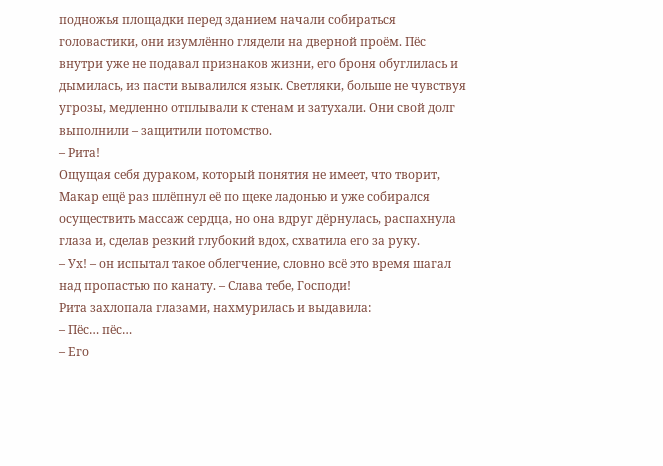подножья площадки перед зданием начали собираться головастики, они изумлённо глядели на дверной проём. Пёс внутри уже не подавал признаков жизни, его броня обуглилась и дымилась, из пасти вывалился язык. Светляки, больше не чувствуя угрозы, медленно отплывали к стенам и затухали. Они свой долг выполнили – защитили потомство.
– Рита!
Ощущая себя дураком, который понятия не имеет, что творит, Макар ещё раз шлёпнул её по щеке ладонью и уже собирался осуществить массаж сердца, но она вдруг дёрнулась, распахнула глаза и, сделав резкий глубокий вдох, схватила его за руку.
– Ух! – он испытал такое облегчение, словно всё это время шагал над пропастью по канату. – Слава тебе, Господи!
Рита захлопала глазами, нахмурилась и выдавила:
– Пёс… пёс…
– Его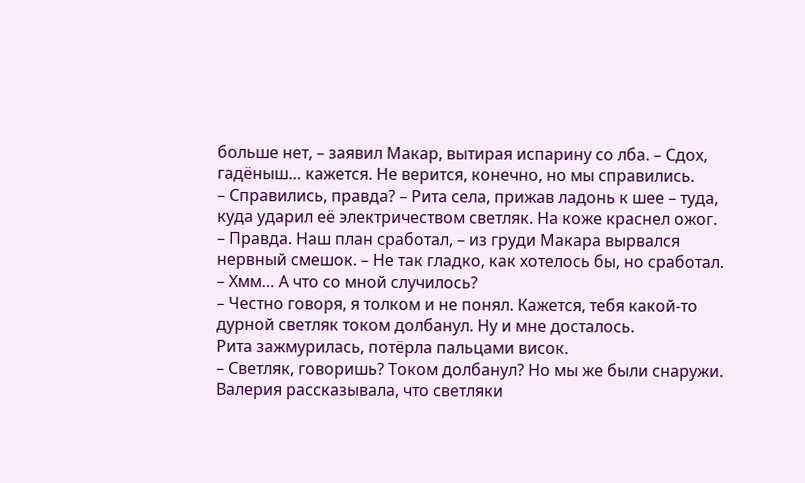больше нет, – заявил Макар, вытирая испарину со лба. – Сдох, гадёныш… кажется. Не верится, конечно, но мы справились.
– Справились, правда? – Рита села, прижав ладонь к шее – туда, куда ударил её электричеством светляк. На коже краснел ожог.
– Правда. Наш план сработал, – из груди Макара вырвался нервный смешок. – Не так гладко, как хотелось бы, но сработал.
– Хмм… А что со мной случилось?
– Честно говоря, я толком и не понял. Кажется, тебя какой-то дурной светляк током долбанул. Ну и мне досталось.
Рита зажмурилась, потёрла пальцами висок.
– Светляк, говоришь? Током долбанул? Но мы же были снаружи. Валерия рассказывала, что светляки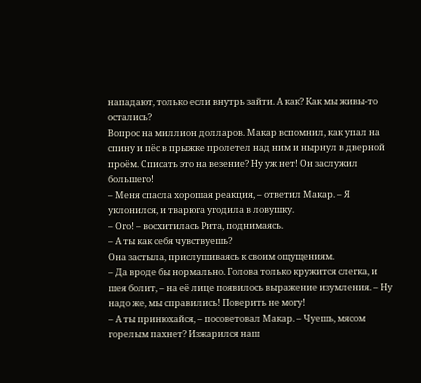нападают, только если внутрь зайти. А как? Как мы живы-то остались?
Вопрос на миллион долларов. Макар вспомнил, как упал на спину и пёс в прыжке пролетел над ним и нырнул в дверной проём. Списать это на везение? Ну уж нет! Он заслужил большего!
– Меня спасла хорошая реакция, – ответил Макар. – Я уклонился, и тварюга угодила в ловушку.
– Ого! – восхитилась Рита, поднимаясь.
– А ты как себя чувствуешь?
Она застыла, прислушиваясь к своим ощущениям.
– Да вроде бы нормально. Голова только кружится слегка, и шея болит, – на её лице появилось выражение изумления. – Ну надо же, мы справились! Поверить не могу!
– А ты принюхайся, – посоветовал Макар. – Чуешь, мясом горелым пахнет? Изжарился наш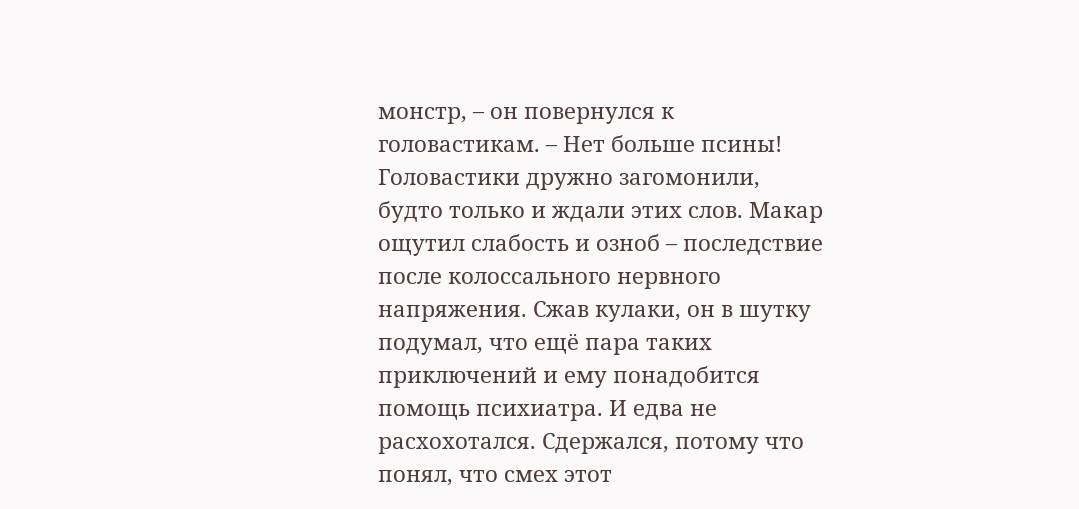монстр, – он повернулся к головастикам. – Нет больше псины!
Головастики дружно загомонили, будто только и ждали этих слов. Макар ощутил слабость и озноб – последствие после колоссального нервного напряжения. Сжав кулаки, он в шутку подумал, что ещё пара таких приключений и ему понадобится помощь психиатра. И едва не расхохотался. Сдержался, потому что понял, что смех этот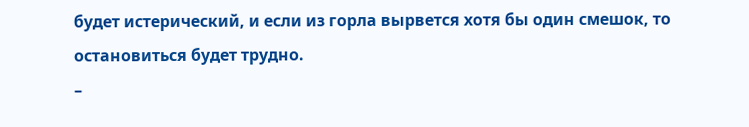будет истерический, и если из горла вырвется хотя бы один смешок, то остановиться будет трудно.
–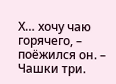Х… хочу чаю горячего, – поёжился он. – Чашки три.